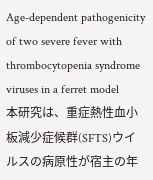Age-dependent pathogenicity of two severe fever with thrombocytopenia syndrome viruses in a ferret model
本研究は、重症熱性血小板減少症候群(SFTS)ウイルスの病原性が宿主の年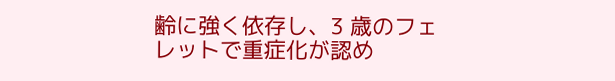齢に強く依存し、3 歳のフェレットで重症化が認め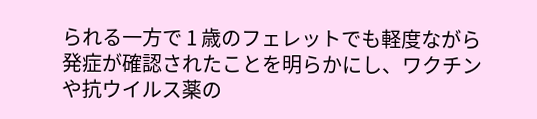られる一方で 1 歳のフェレットでも軽度ながら発症が確認されたことを明らかにし、ワクチンや抗ウイルス薬の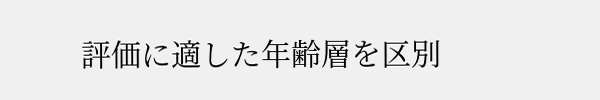評価に適した年齢層を区別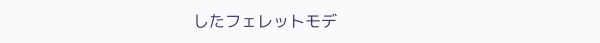したフェレットモデ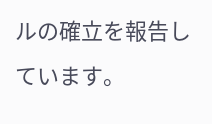ルの確立を報告しています。